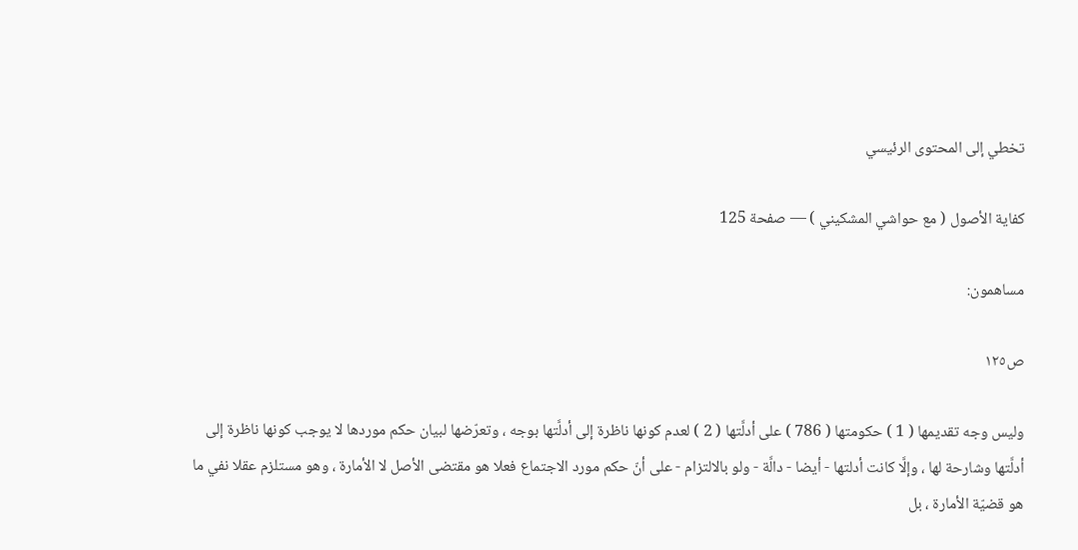تخطي إلى المحتوى الرئيسي

كفاية الأصول ( مع حواشي المشكيني ) — صفحة 125

مساهمون:

ص١٢٥

وليس وجه تقديمها ( 1 ) حكومتها ( 786 ) على أدلَّتها ( 2 ) لعدم كونها ناظرة إلى أدلَّتها بوجه ، وتعرّضها لبيان حكم موردها لا يوجب كونها ناظرة إلى أدلَّتها وشارحة لها ، وإلَّا كانت أدلتها - أيضا - دالَّة - ولو بالالتزام - على أنّ حكم مورد الاجتماع فعلا هو مقتضى الأصل لا الأمارة ، وهو مستلزم عقلا نفي ما هو قضيّة الأمارة ، بل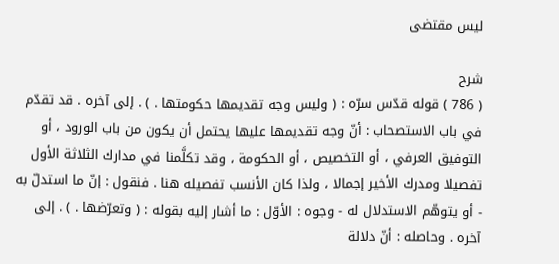ليس مقتضى

شرح
( 786 ) قوله قدّس سرّه : ( وليس وجه تقديمها حكومتها . ) . إلى آخره . قد تقدّم في باب الاستصحاب : أنّ وجه تقديمها عليها يحتمل أن يكون من باب الورود ، أو التوفيق العرفي ، أو التخصيص ، أو الحكومة ، وقد تكلَّمنا في مدارك الثلاثة الأول تفصيلا ومدرك الأخير إجمالا ، ولذا كان الأنسب تفصيله هنا . فنقول : إنّ ما استدلّ به - أو يتوهّم الاستدلال له - وجوه : الأوّل : ما أشار إليه بقوله : ( وتعرّضها . ) . إلى آخره . وحاصله : أنّ دلالة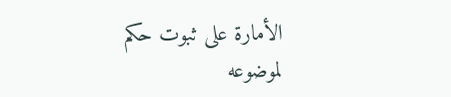الأمارة على ثبوت حكم لموضوعه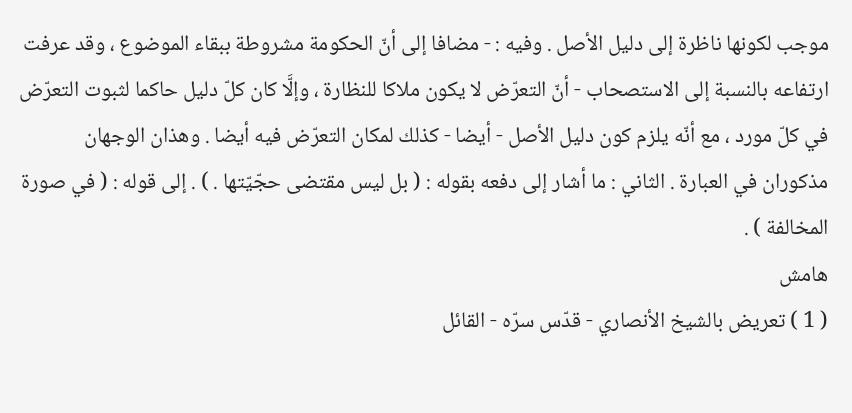موجب لكونها ناظرة إلى دليل الأصل . وفيه : - مضافا إلى أنّ الحكومة مشروطة ببقاء الموضوع ، وقد عرفت ارتفاعه بالنسبة إلى الاستصحاب - أنّ التعرّض لا يكون ملاكا للنظارة ، وإلَّا كان كلّ دليل حاكما لثبوت التعرّض في كلّ مورد ، مع أنّه يلزم كون دليل الأصل - أيضا - كذلك لمكان التعرّض فيه أيضا . وهذان الوجهان مذكوران في العبارة . الثاني : ما أشار إلى دفعه بقوله : ( بل ليس مقتضى حجّيّتها . ) . إلى قوله : ( في صورة المخالفة ) .
هامش
( 1 ) تعريض بالشيخ الأنصاري - قدّس سرّه - القائل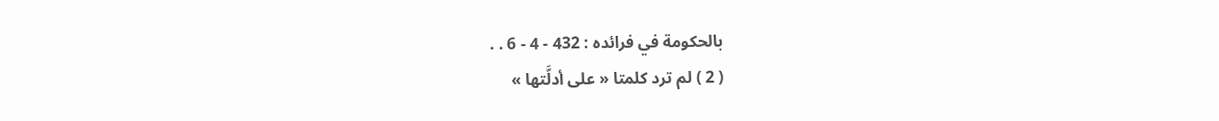بالحكومة في فرائده : 432 - 4 - 6 . .
( 2 ) لم ترد كلمتا « على أدلَّتها »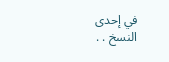في إحدى النسخ . .